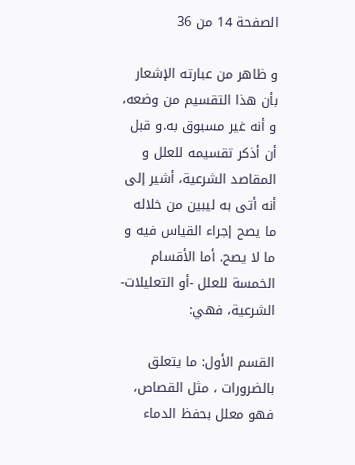الصفحة 14 من 36

و ظاهر من عبارته الإشعار بأن هذا التقسيم من وضعه، و أنه غير مسبوق به.و قبل أن أذكر تقسيمه للعلل و المقاصد الشرعية، أشير إلى أنه أتى به ليبين من خلاله ما يصح إجراء القياس فيه و ما لا يصح. أما الأقسام الخمسة للعلل -أو التعليلات- الشرعية، فهي:

القسم الأول: ما يتعلق بالضرورات ، مثل القصاص، فهو معلل بحفظ الدماء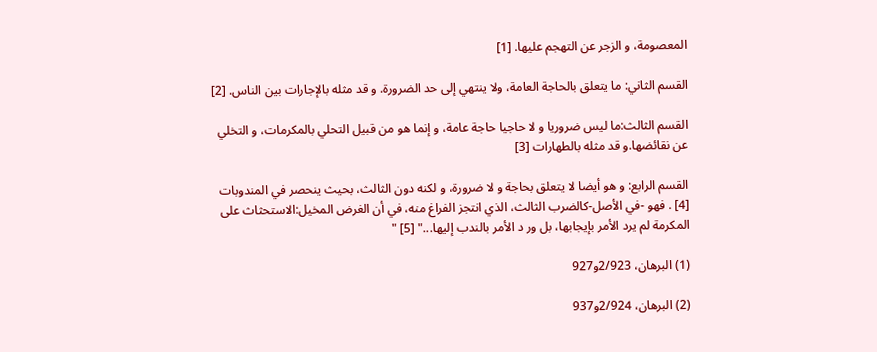المعصومة، و الزجر عن التهجم عليها. [1]

القسم الثاني: ما يتعلق بالحاجة العامة، ولا ينتهي إلى حد الضرورة. و قد مثله بالإجارات بين الناس. [2]

القسم الثالث:ما ليس ضروريا و لا حاجيا حاجة عامة، و إنما هو من قبيل التحلي بالمكرمات، و التخلي عن نقائضها.و قد مثله بالطهارات [3]

القسم الرابع: و هو أيضا لا يتعلق بحاجة و لا ضرورة، و لكنه دون الثالث، بحيث ينحصر في المندوبات [4] . فهو -في الأصل-كالضرب الثالث، الذي انتجز الفراغ منه، في أن الغرض المخيل:الاستحثاث على المكرمة لم يرد الأمر بإيجابها، بل ور د الأمر بالندب إليها..." [5] "

(1) البرهان، 2/923و927

(2) البرهان، 2/924و937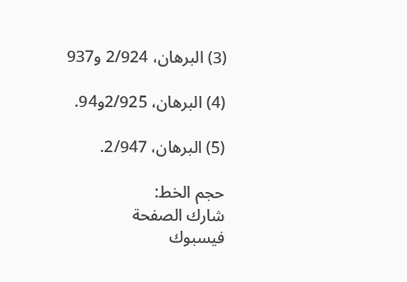(3) البرهان، 2/924 و937

(4) البرهان، 2/925و94.

(5) البرهان، 2/947.

حجم الخط:
شارك الصفحة
فيسبوك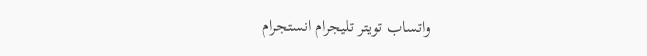واتساب تويتر تليجرام انستجرام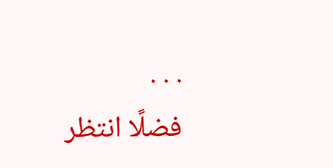. . .
فضلًا انتظر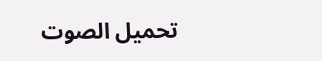تحميل الصوت